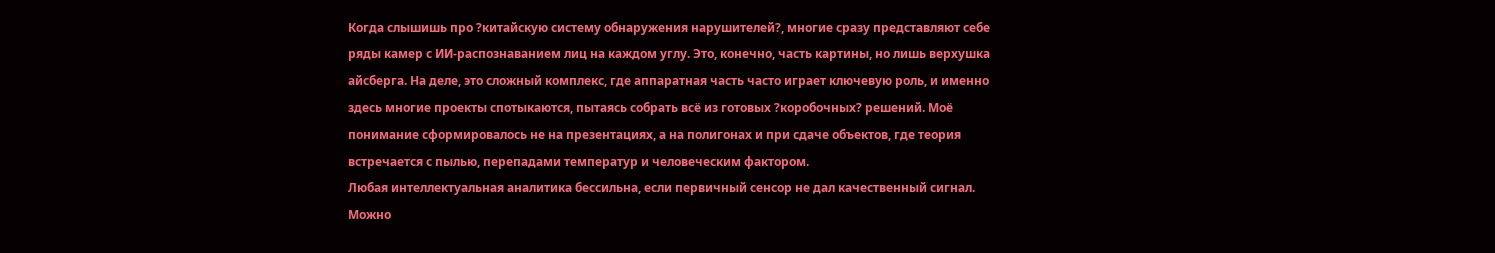Когда слышишь про ?китайскую систему обнаружения нарушителей?, многие сразу представляют себе ряды камер с ИИ-распознаванием лиц на каждом углу. Это, конечно, часть картины, но лишь верхушка айсберга. На деле, это сложный комплекс, где аппаратная часть часто играет ключевую роль, и именно здесь многие проекты спотыкаются, пытаясь собрать всё из готовых ?коробочных? решений. Моё понимание сформировалось не на презентациях, а на полигонах и при сдаче объектов, где теория встречается с пылью, перепадами температур и человеческим фактором.
Любая интеллектуальная аналитика бессильна, если первичный сенсор не дал качественный сигнал. Можно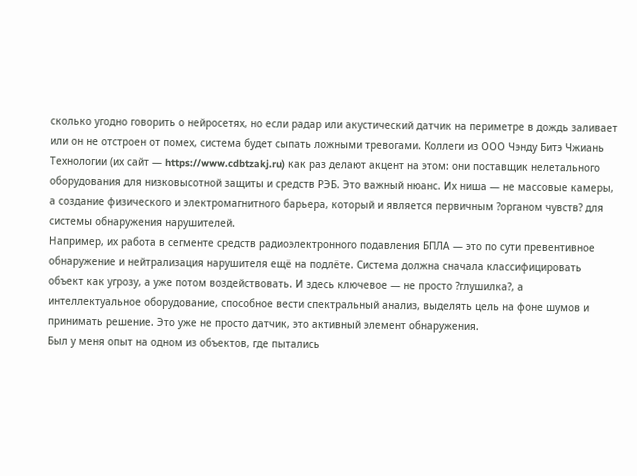сколько угодно говорить о нейросетях, но если радар или акустический датчик на периметре в дождь заливает или он не отстроен от помех, система будет сыпать ложными тревогами. Коллеги из ООО Чэнду Битэ Чжиань Технологии (их сайт — https://www.cdbtzakj.ru) как раз делают акцент на этом: они поставщик нелетального оборудования для низковысотной защиты и средств РЭБ. Это важный нюанс. Их ниша — не массовые камеры, а создание физического и электромагнитного барьера, который и является первичным ?органом чувств? для системы обнаружения нарушителей.
Например, их работа в сегменте средств радиоэлектронного подавления БПЛА — это по сути превентивное обнаружение и нейтрализация нарушителя ещё на подлёте. Система должна сначала классифицировать объект как угрозу, а уже потом воздействовать. И здесь ключевое — не просто ?глушилка?, а интеллектуальное оборудование, способное вести спектральный анализ, выделять цель на фоне шумов и принимать решение. Это уже не просто датчик, это активный элемент обнаружения.
Был у меня опыт на одном из объектов, где пытались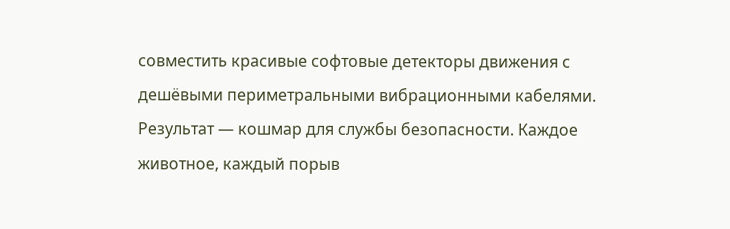совместить красивые софтовые детекторы движения с дешёвыми периметральными вибрационными кабелями. Результат — кошмар для службы безопасности. Каждое животное, каждый порыв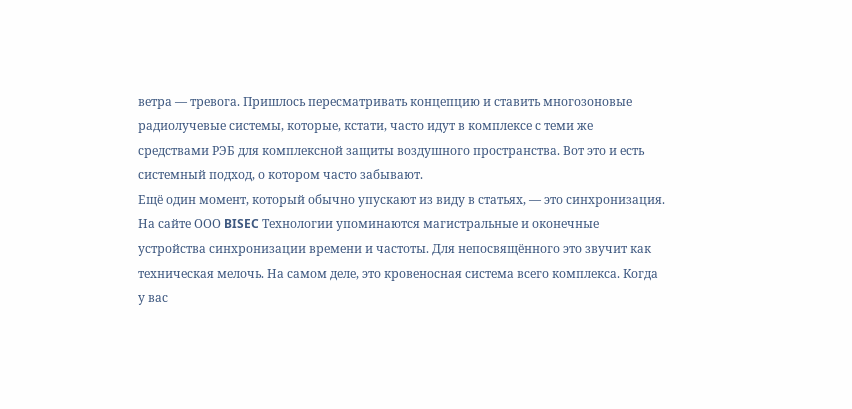ветра — тревога. Пришлось пересматривать концепцию и ставить многозоновые радиолучевые системы, которые, кстати, часто идут в комплексе с теми же средствами РЭБ для комплексной защиты воздушного пространства. Вот это и есть системный подход, о котором часто забывают.
Ещё один момент, который обычно упускают из виду в статьях, — это синхронизация. На сайте ООО BISEC Технологии упоминаются магистральные и оконечные устройства синхронизации времени и частоты. Для непосвящённого это звучит как техническая мелочь. На самом деле, это кровеносная система всего комплекса. Когда у вас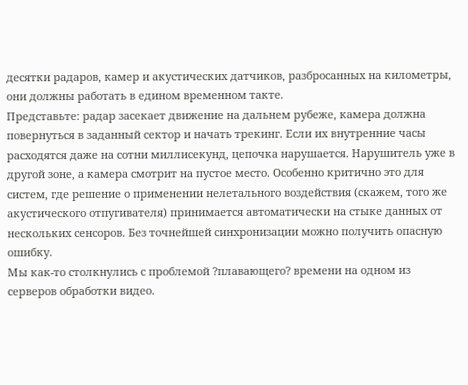десятки радаров, камер и акустических датчиков, разбросанных на километры, они должны работать в едином временном такте.
Представьте: радар засекает движение на дальнем рубеже, камера должна повернуться в заданный сектор и начать трекинг. Если их внутренние часы расходятся даже на сотни миллисекунд, цепочка нарушается. Нарушитель уже в другой зоне, а камера смотрит на пустое место. Особенно критично это для систем, где решение о применении нелетального воздействия (скажем, того же акустического отпугивателя) принимается автоматически на стыке данных от нескольких сенсоров. Без точнейшей синхронизации можно получить опасную ошибку.
Мы как-то столкнулись с проблемой ?плавающего? времени на одном из серверов обработки видео.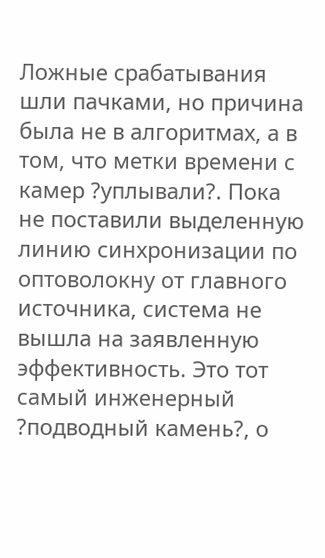Ложные срабатывания шли пачками, но причина была не в алгоритмах, а в том, что метки времени с камер ?уплывали?. Пока не поставили выделенную линию синхронизации по оптоволокну от главного источника, система не вышла на заявленную эффективность. Это тот самый инженерный ?подводный камень?, о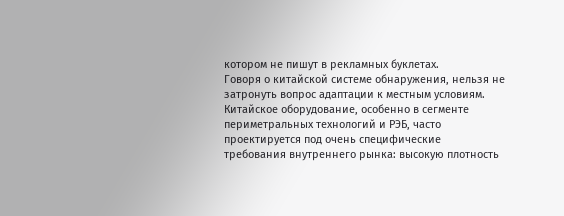котором не пишут в рекламных буклетах.
Говоря о китайской системе обнаружения, нельзя не затронуть вопрос адаптации к местным условиям. Китайское оборудование, особенно в сегменте периметральных технологий и РЭБ, часто проектируется под очень специфические требования внутреннего рынка: высокую плотность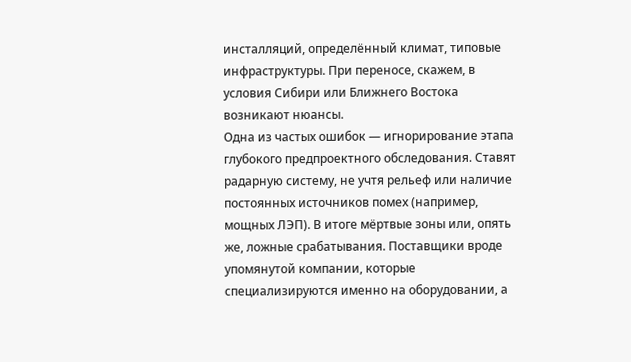инсталляций, определённый климат, типовые инфраструктуры. При переносе, скажем, в условия Сибири или Ближнего Востока возникают нюансы.
Одна из частых ошибок — игнорирование этапа глубокого предпроектного обследования. Ставят радарную систему, не учтя рельеф или наличие постоянных источников помех (например, мощных ЛЭП). В итоге мёртвые зоны или, опять же, ложные срабатывания. Поставщики вроде упомянутой компании, которые специализируются именно на оборудовании, а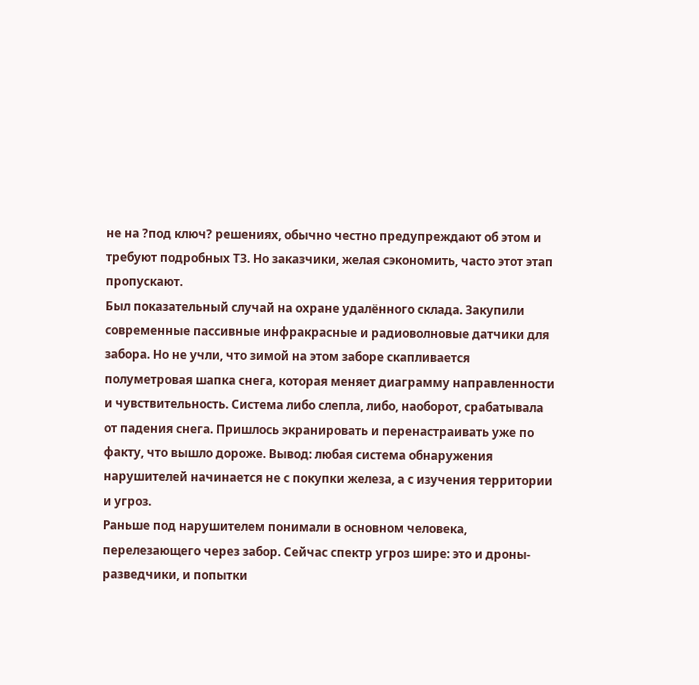не на ?под ключ? решениях, обычно честно предупреждают об этом и требуют подробных ТЗ. Но заказчики, желая сэкономить, часто этот этап пропускают.
Был показательный случай на охране удалённого склада. Закупили современные пассивные инфракрасные и радиоволновые датчики для забора. Но не учли, что зимой на этом заборе скапливается полуметровая шапка снега, которая меняет диаграмму направленности и чувствительность. Система либо слепла, либо, наоборот, срабатывала от падения снега. Пришлось экранировать и перенастраивать уже по факту, что вышло дороже. Вывод: любая система обнаружения нарушителей начинается не с покупки железа, а с изучения территории и угроз.
Раньше под нарушителем понимали в основном человека, перелезающего через забор. Сейчас спектр угроз шире: это и дроны-разведчики, и попытки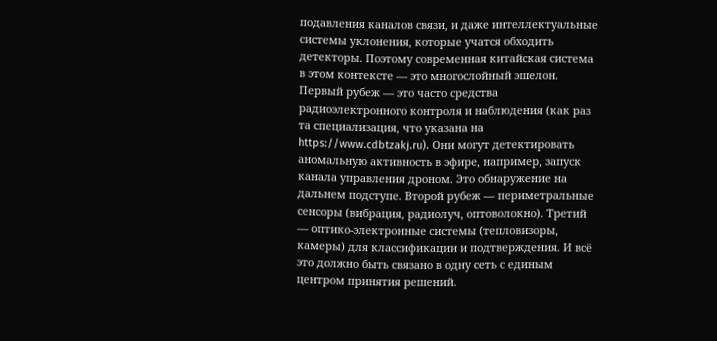подавления каналов связи, и даже интеллектуальные системы уклонения, которые учатся обходить детекторы. Поэтому современная китайская система в этом контексте — это многослойный эшелон.
Первый рубеж — это часто средства радиоэлектронного контроля и наблюдения (как раз та специализация, что указана на https://www.cdbtzakj.ru). Они могут детектировать аномальную активность в эфире, например, запуск канала управления дроном. Это обнаружение на дальнем подступе. Второй рубеж — периметральные сенсоры (вибрация, радиолуч, оптоволокно). Третий — оптико-электронные системы (тепловизоры, камеры) для классификации и подтверждения. И всё это должно быть связано в одну сеть с единым центром принятия решений.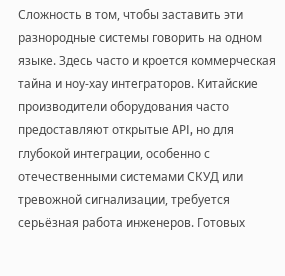Сложность в том, чтобы заставить эти разнородные системы говорить на одном языке. Здесь часто и кроется коммерческая тайна и ноу-хау интеграторов. Китайские производители оборудования часто предоставляют открытые API, но для глубокой интеграции, особенно с отечественными системами СКУД или тревожной сигнализации, требуется серьёзная работа инженеров. Готовых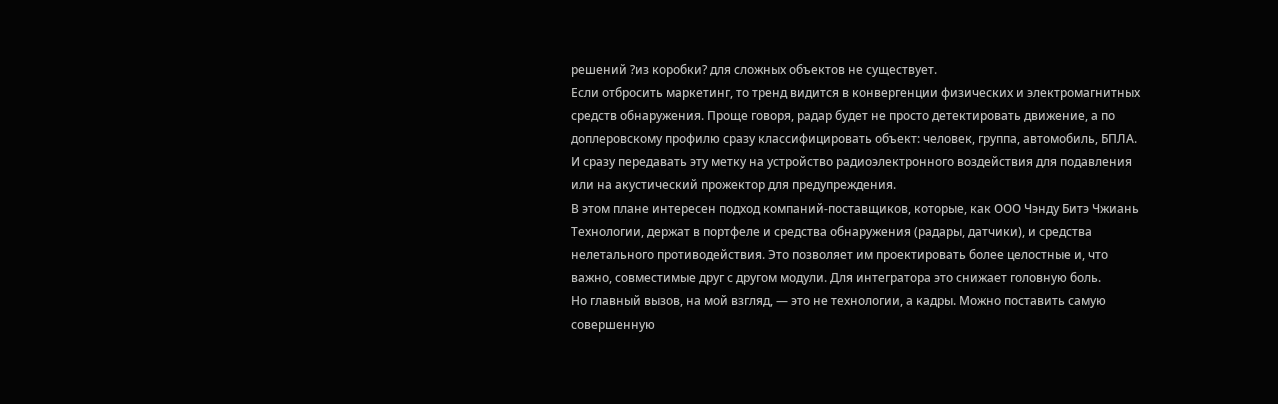решений ?из коробки? для сложных объектов не существует.
Если отбросить маркетинг, то тренд видится в конвергенции физических и электромагнитных средств обнаружения. Проще говоря, радар будет не просто детектировать движение, а по доплеровскому профилю сразу классифицировать объект: человек, группа, автомобиль, БПЛА. И сразу передавать эту метку на устройство радиоэлектронного воздействия для подавления или на акустический прожектор для предупреждения.
В этом плане интересен подход компаний-поставщиков, которые, как ООО Чэнду Битэ Чжиань Технологии, держат в портфеле и средства обнаружения (радары, датчики), и средства нелетального противодействия. Это позволяет им проектировать более целостные и, что важно, совместимые друг с другом модули. Для интегратора это снижает головную боль.
Но главный вызов, на мой взгляд, — это не технологии, а кадры. Можно поставить самую совершенную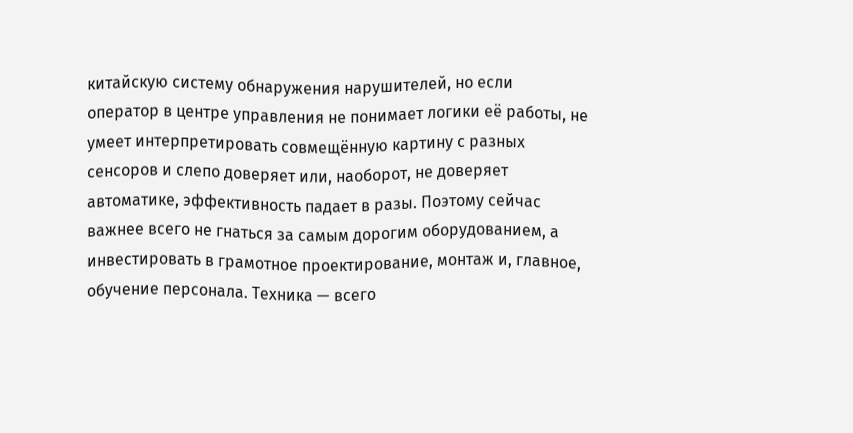китайскую систему обнаружения нарушителей, но если оператор в центре управления не понимает логики её работы, не умеет интерпретировать совмещённую картину с разных сенсоров и слепо доверяет или, наоборот, не доверяет автоматике, эффективность падает в разы. Поэтому сейчас важнее всего не гнаться за самым дорогим оборудованием, а инвестировать в грамотное проектирование, монтаж и, главное, обучение персонала. Техника — всего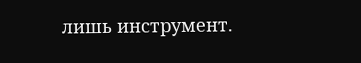лишь инструмент.